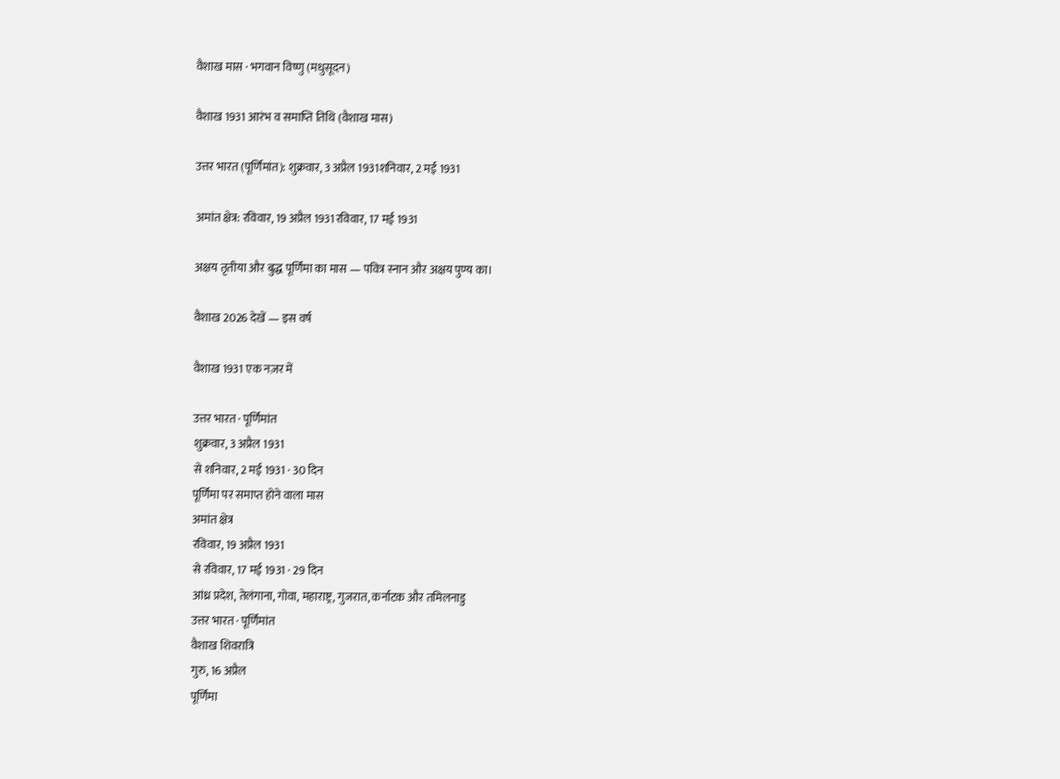वैशाख मास · भगवान विष्णु (मधुसूदन)

वैशाख 1931 आरंभ व समाप्ति तिथि (वैशाख मास)

उत्तर भारत (पूर्णिमांत): शुक्रवार, 3 अप्रैल 1931शनिवार, 2 मई 1931

अमांत क्षेत्र: रविवार, 19 अप्रैल 1931रविवार, 17 मई 1931

अक्षय तृतीया और बुद्ध पूर्णिमा का मास — पवित्र स्नान और अक्षय पुण्य का।

वैशाख 2026 देखें — इस वर्ष

वैशाख 1931 एक नज़र में

उत्तर भारत · पूर्णिमांत
शुक्रवार, 3 अप्रैल 1931
से शनिवार, 2 मई 1931 · 30 दिन
पूर्णिमा पर समाप्त होने वाला मास
अमांत क्षेत्र
रविवार, 19 अप्रैल 1931
से रविवार, 17 मई 1931 · 29 दिन
आंध्र प्रदेश, तेलंगाना, गोवा, महाराष्ट्र, गुजरात, कर्नाटक और तमिलनाडु
उत्तर भारत · पूर्णिमांत
वैशाख शिवरात्रि
गुरु, 16 अप्रैल
पूर्णिमा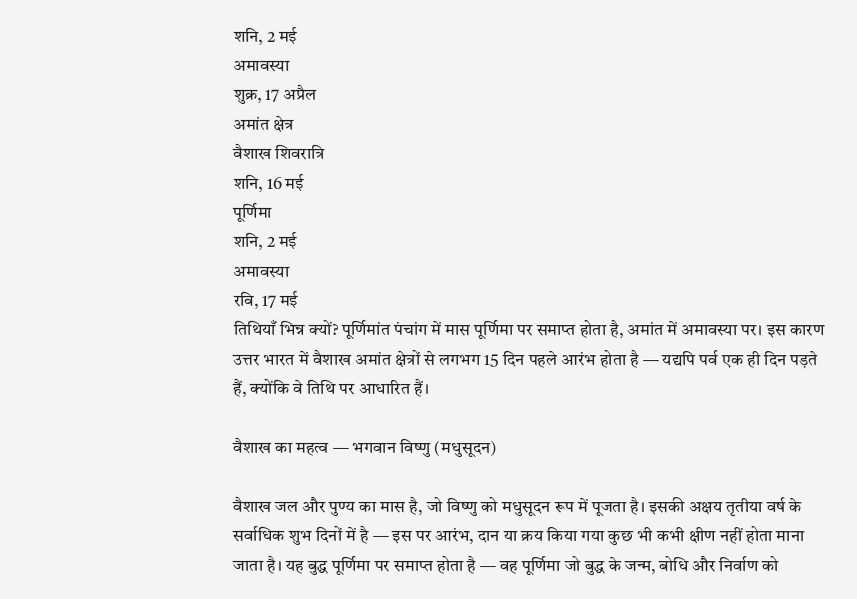शनि, 2 मई
अमावस्या
शुक्र, 17 अप्रैल
अमांत क्षेत्र
वैशाख शिवरात्रि
शनि, 16 मई
पूर्णिमा
शनि, 2 मई
अमावस्या
रवि, 17 मई
तिथियाँ भिन्न क्यों? पूर्णिमांत पंचांग में मास पूर्णिमा पर समाप्त होता है, अमांत में अमावस्या पर। इस कारण उत्तर भारत में वैशाख अमांत क्षेत्रों से लगभग 15 दिन पहले आरंभ होता है — यद्यपि पर्व एक ही दिन पड़ते हैं, क्योंकि वे तिथि पर आधारित हैं।

वैशाख का महत्व — भगवान विष्णु (मधुसूदन)

वैशाख जल और पुण्य का मास है, जो विष्णु को मधुसूदन रूप में पूजता है। इसकी अक्षय तृतीया वर्ष के सर्वाधिक शुभ दिनों में है — इस पर आरंभ, दान या क्रय किया गया कुछ भी कभी क्षीण नहीं होता माना जाता है। यह बुद्ध पूर्णिमा पर समाप्त होता है — वह पूर्णिमा जो बुद्ध के जन्म, बोधि और निर्वाण को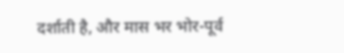दर्शाती है, और मास भर भोर-पूर्व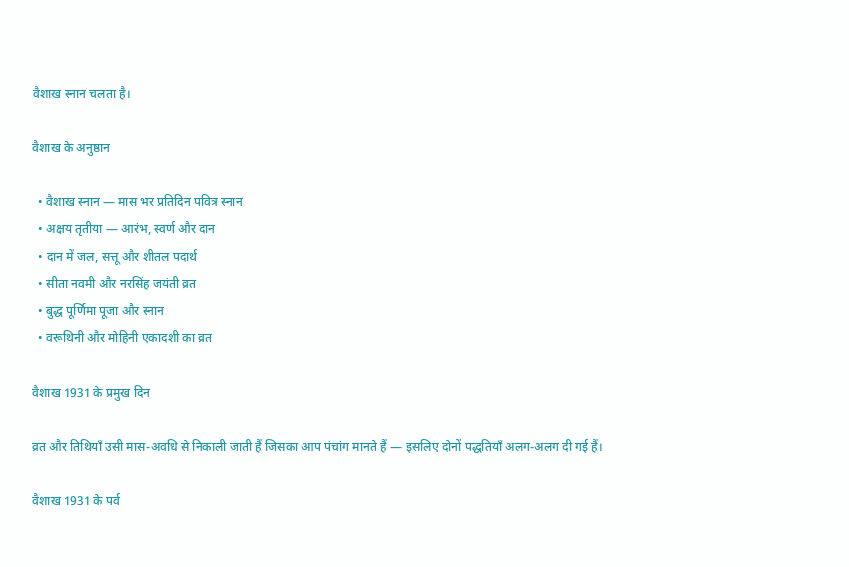वैशाख स्नान चलता है।

वैशाख के अनुष्ठान

  • वैशाख स्नान — मास भर प्रतिदिन पवित्र स्नान
  • अक्षय तृतीया — आरंभ, स्वर्ण और दान
  • दान में जल, सत्तू और शीतल पदार्थ
  • सीता नवमी और नरसिंह जयंती व्रत
  • बुद्ध पूर्णिमा पूजा और स्नान
  • वरूथिनी और मोहिनी एकादशी का व्रत

वैशाख 1931 के प्रमुख दिन

व्रत और तिथियाँ उसी मास-अवधि से निकाली जाती हैं जिसका आप पंचांग मानते हैं — इसलिए दोनों पद्धतियाँ अलग-अलग दी गई हैं।

वैशाख 1931 के पर्व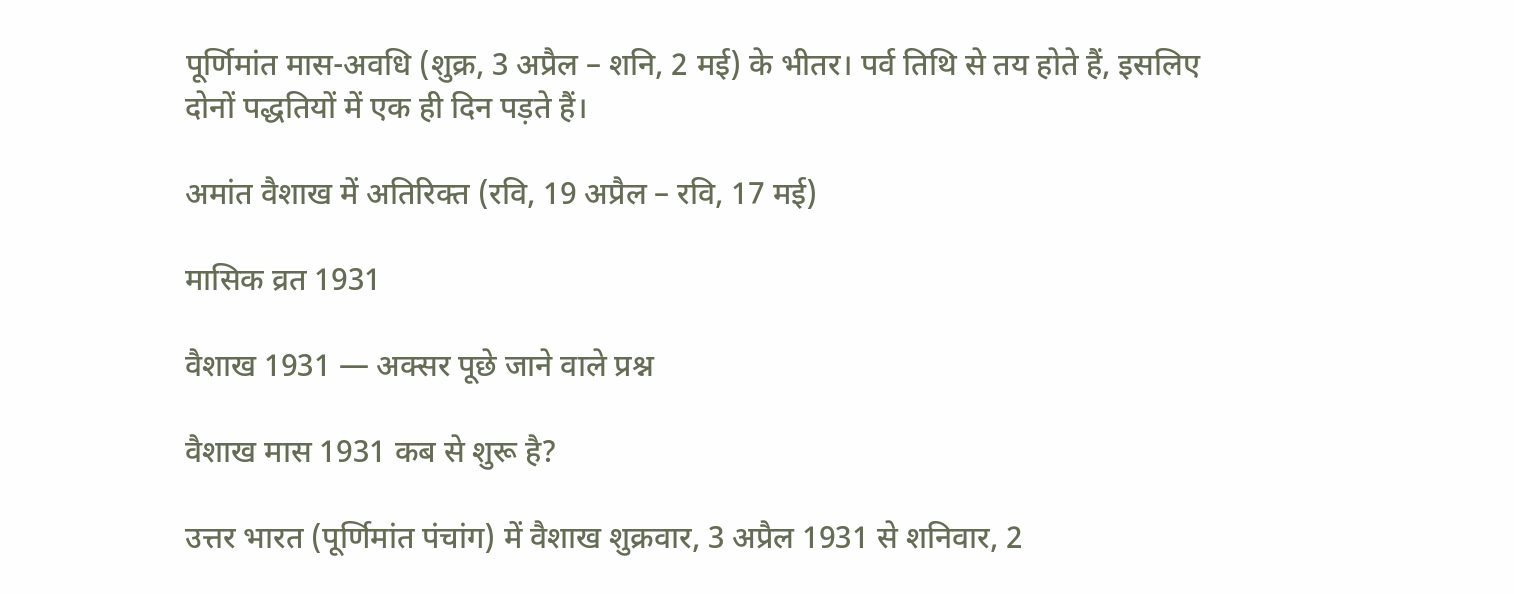पूर्णिमांत मास-अवधि (शुक्र, 3 अप्रैल – शनि, 2 मई) के भीतर। पर्व तिथि से तय होते हैं, इसलिए दोनों पद्धतियों में एक ही दिन पड़ते हैं।

अमांत वैशाख में अतिरिक्त (रवि, 19 अप्रैल – रवि, 17 मई)

मासिक व्रत 1931

वैशाख 1931 — अक्सर पूछे जाने वाले प्रश्न

वैशाख मास 1931 कब से शुरू है?

उत्तर भारत (पूर्णिमांत पंचांग) में वैशाख शुक्रवार, 3 अप्रैल 1931 से शनिवार, 2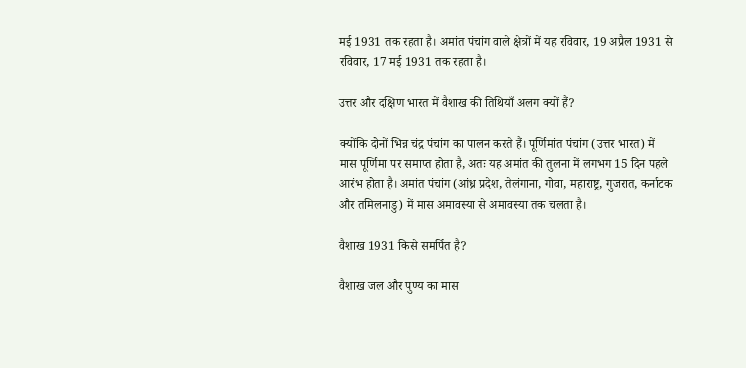मई 1931 तक रहता है। अमांत पंचांग वाले क्षेत्रों में यह रविवार, 19 अप्रैल 1931 से रविवार, 17 मई 1931 तक रहता है।

उत्तर और दक्षिण भारत में वैशाख की तिथियाँ अलग क्यों हैं?

क्योंकि दोनों भिन्न चंद्र पंचांग का पालन करते हैं। पूर्णिमांत पंचांग (उत्तर भारत) में मास पूर्णिमा पर समाप्त होता है, अतः यह अमांत की तुलना में लगभग 15 दिन पहले आरंभ होता है। अमांत पंचांग (आंध्र प्रदेश, तेलंगाना, गोवा, महाराष्ट्र, गुजरात, कर्नाटक और तमिलनाडु) में मास अमावस्या से अमावस्या तक चलता है।

वैशाख 1931 किसे समर्पित है?

वैशाख जल और पुण्य का मास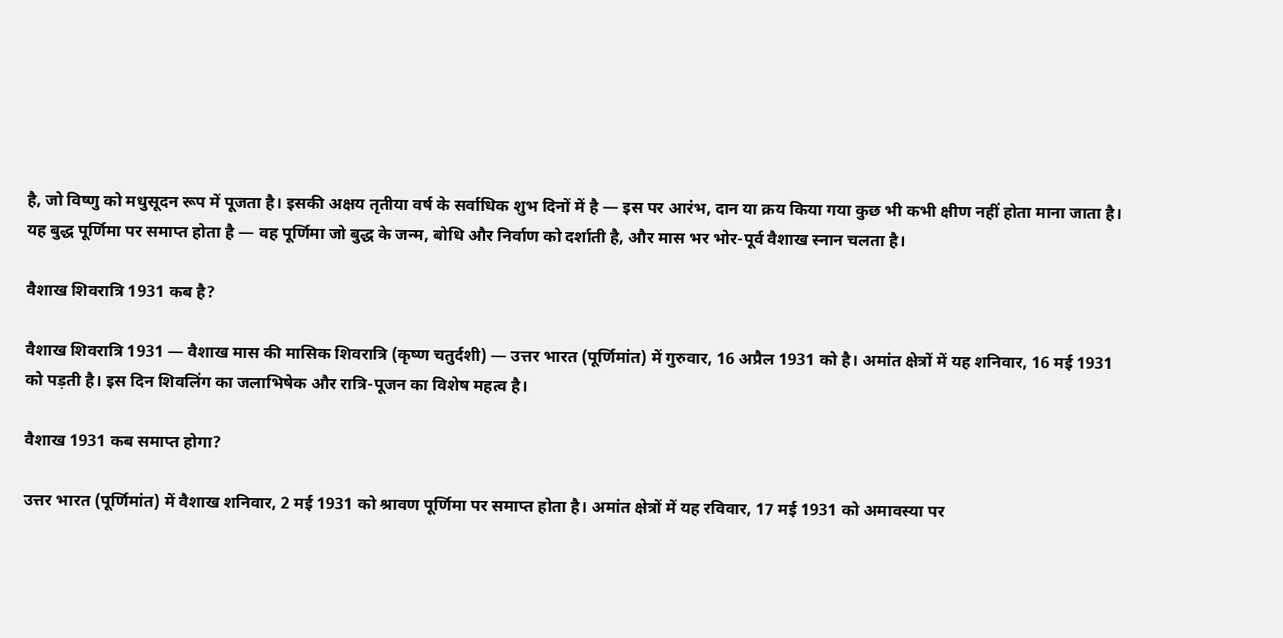है, जो विष्णु को मधुसूदन रूप में पूजता है। इसकी अक्षय तृतीया वर्ष के सर्वाधिक शुभ दिनों में है — इस पर आरंभ, दान या क्रय किया गया कुछ भी कभी क्षीण नहीं होता माना जाता है। यह बुद्ध पूर्णिमा पर समाप्त होता है — वह पूर्णिमा जो बुद्ध के जन्म, बोधि और निर्वाण को दर्शाती है, और मास भर भोर-पूर्व वैशाख स्नान चलता है।

वैशाख शिवरात्रि 1931 कब है?

वैशाख शिवरात्रि 1931 — वैशाख मास की मासिक शिवरात्रि (कृष्ण चतुर्दशी) — उत्तर भारत (पूर्णिमांत) में गुरुवार, 16 अप्रैल 1931 को है। अमांत क्षेत्रों में यह शनिवार, 16 मई 1931 को पड़ती है। इस दिन शिवलिंग का जलाभिषेक और रात्रि-पूजन का विशेष महत्व है।

वैशाख 1931 कब समाप्त होगा?

उत्तर भारत (पूर्णिमांत) में वैशाख शनिवार, 2 मई 1931 को श्रावण पूर्णिमा पर समाप्त होता है। अमांत क्षेत्रों में यह रविवार, 17 मई 1931 को अमावस्या पर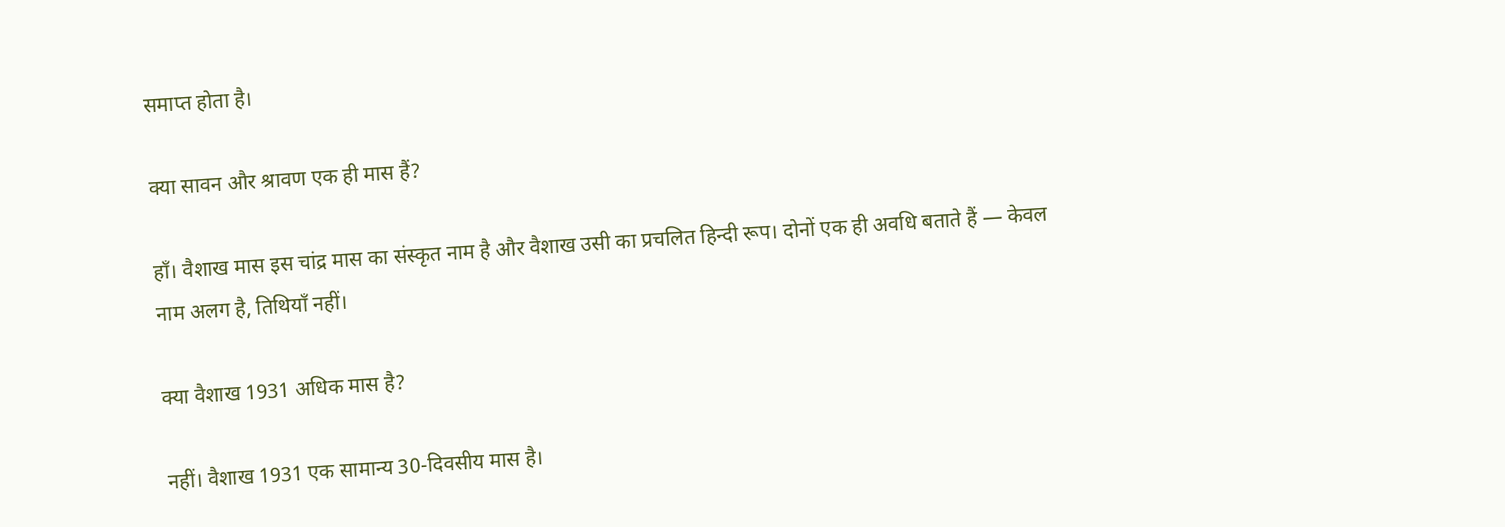समाप्त होता है।

क्या सावन और श्रावण एक ही मास हैं?

हाँ। वैशाख मास इस चांद्र मास का संस्कृत नाम है और वैशाख उसी का प्रचलित हिन्दी रूप। दोनों एक ही अवधि बताते हैं — केवल नाम अलग है, तिथियाँ नहीं।

क्या वैशाख 1931 अधिक मास है?

नहीं। वैशाख 1931 एक सामान्य 30-दिवसीय मास है।